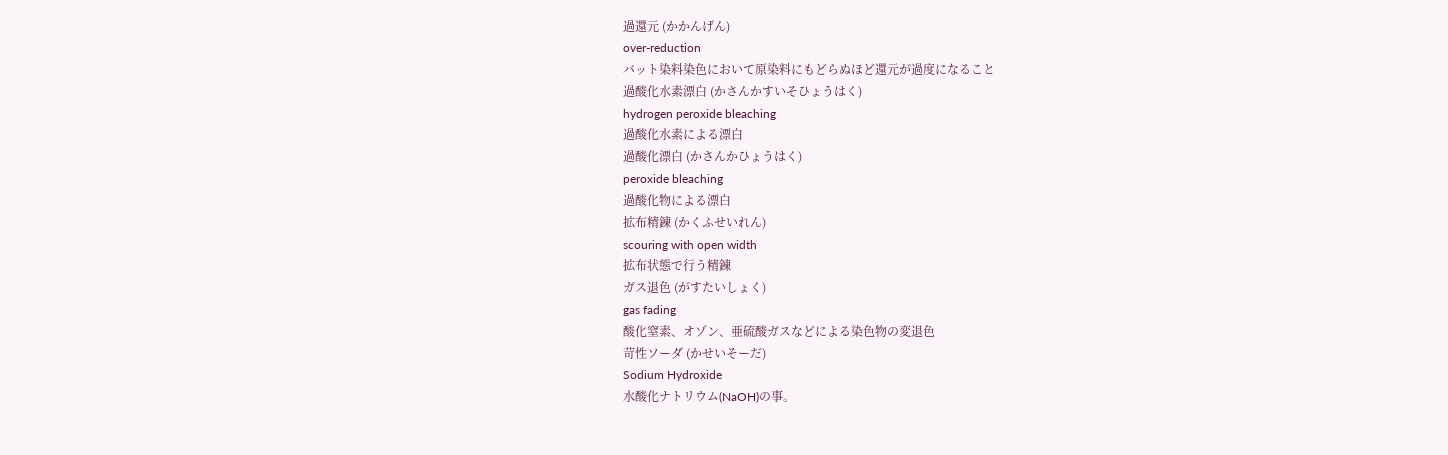過還元 (かかんげん)
over-reduction
バット染料染色において原染料にもどらぬほど還元が過度になること
過酸化水素漂白 (かさんかすいそひょうはく)
hydrogen peroxide bleaching
過酸化水素による漂白
過酸化漂白 (かさんかひょうはく)
peroxide bleaching
過酸化物による漂白
拡布精錬 (かくふせいれん)
scouring with open width
拡布状態で行う精錬
ガス退色 (がすたいしょく)
gas fading
酸化窒素、オゾン、亜硫酸ガスなどによる染色物の変退色
苛性ソーダ (かせいそーだ)
Sodium Hydroxide
水酸化ナトリウム(NaOH)の事。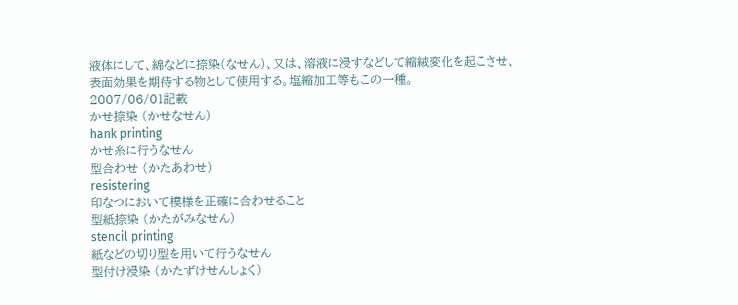液体にして、綿などに捺染(なせん)、又は、溶液に浸すなどして縮絨変化を起こさせ、表面効果を期待する物として使用する。塩縮加工等もこの一種。
2007/06/01記載
かせ捺染 (かせなせん)
hank printing
かせ糸に行うなせん
型合わせ (かたあわせ)
resistering
印なつにおいて模様を正確に合わせること
型紙捺染 (かたがみなせん)
stencil printing
紙などの切り型を用いて行うなせん
型付け浸染 (かたずけせんしょく)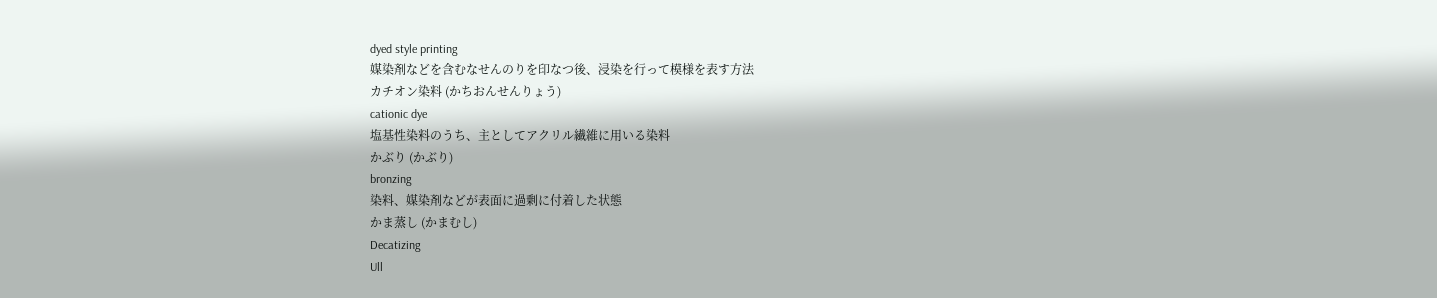dyed style printing
媒染剤などを含むなせんのりを印なつ後、浸染を行って模様を表す方法
カチオン染料 (かちおんせんりょう)
cationic dye
塩基性染料のうち、主としてアクリル繊維に用いる染料
かぶり (かぶり)
bronzing
染料、媒染剤などが表面に過剰に付着した状態
かま蒸し (かまむし)
Decatizing
Ull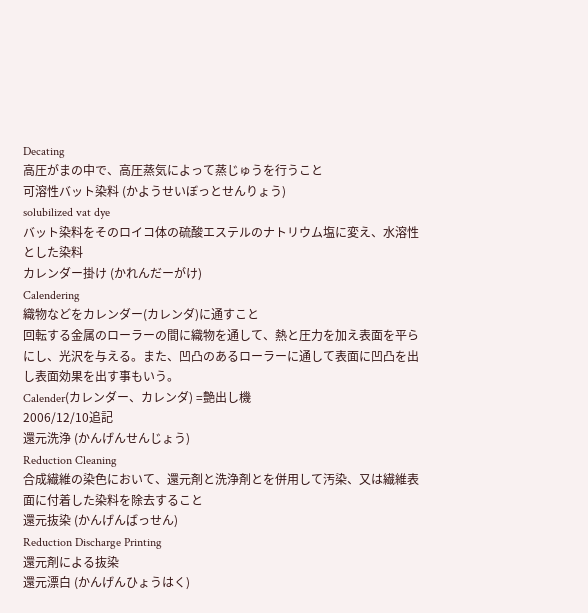Decating
高圧がまの中で、高圧蒸気によって蒸じゅうを行うこと
可溶性バット染料 (かようせいぼっとせんりょう)
solubilized vat dye
バット染料をそのロイコ体の硫酸エステルのナトリウム塩に変え、水溶性とした染料
カレンダー掛け (かれんだーがけ)
Calendering
織物などをカレンダー(カレンダ)に通すこと
回転する金属のローラーの間に織物を通して、熱と圧力を加え表面を平らにし、光沢を与える。また、凹凸のあるローラーに通して表面に凹凸を出し表面効果を出す事もいう。
Calender(カレンダー、カレンダ) =艶出し機
2006/12/10追記
還元洗浄 (かんげんせんじょう)
Reduction Cleaning
合成繊維の染色において、還元剤と洗浄剤とを併用して汚染、又は繊維表面に付着した染料を除去すること
還元抜染 (かんげんばっせん)
Reduction Discharge Printing
還元剤による抜染
還元漂白 (かんげんひょうはく)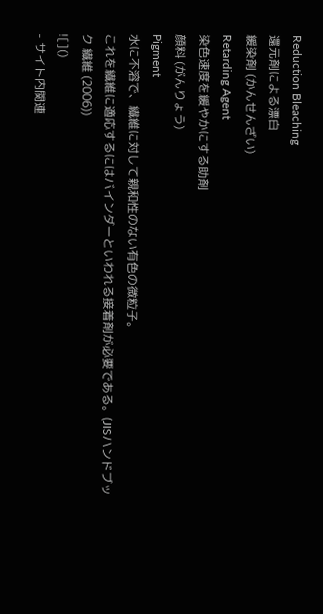Reduction Bleaching
還元剤による漂白
緩染剤 (かんせんざい)
Retarding Agent
染色速度を緩やかにする助剤
顔料 (がんりょう)
Pigment
水に不溶で、繊維に対して親和性のない有色の微粒子。
これを繊維に適応するにはバインダーといわれる接着剤が必要である。(JISハンドブック 繊維 (2006))
![]()
- サイト内関連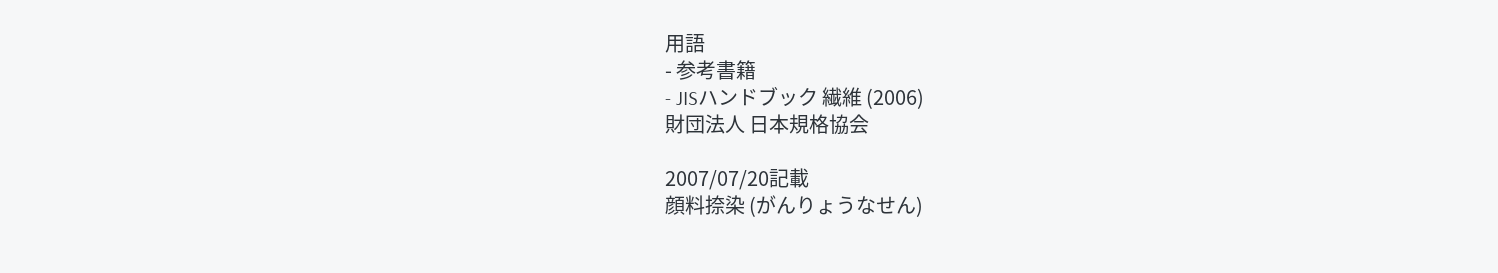用語
- 参考書籍
- JISハンドブック 繊維 (2006)
財団法人 日本規格協会

2007/07/20記載
顔料捺染 (がんりょうなせん)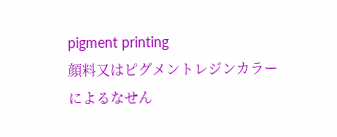pigment printing
顔料又はピグメントレジンカラーによるなせん